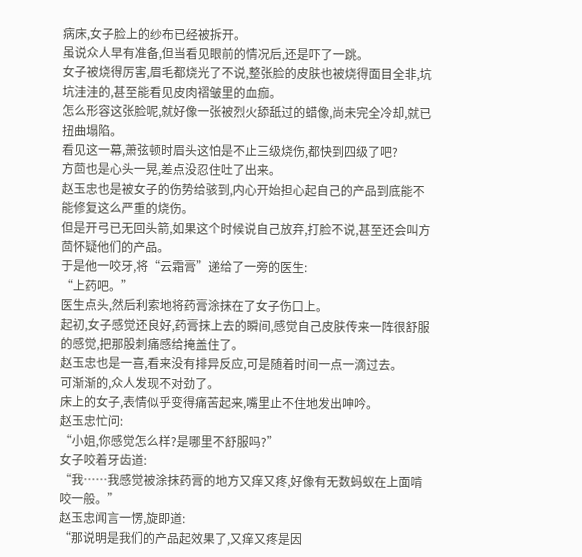病床,女子脸上的纱布已经被拆开。
虽说众人早有准备,但当看见眼前的情况后,还是吓了一跳。
女子被烧得厉害,眉毛都烧光了不说,整张脸的皮肤也被烧得面目全非,坑坑洼洼的,甚至能看见皮肉褶皱里的血痂。
怎么形容这张脸呢,就好像一张被烈火舔舐过的蜡像,尚未完全冷却,就已扭曲塌陷。
看见这一幕,萧弦顿时眉头这怕是不止三级烧伤,都快到四级了吧?
方茴也是心头一晃,差点没忍住吐了出来。
赵玉忠也是被女子的伤势给骇到,内心开始担心起自己的产品到底能不能修复这么严重的烧伤。
但是开弓已无回头箭,如果这个时候说自己放弃,打脸不说,甚至还会叫方茴怀疑他们的产品。
于是他一咬牙,将“云霜膏”递给了一旁的医生:
“上药吧。”
医生点头,然后利索地将药膏涂抹在了女子伤口上。
起初,女子感觉还良好,药膏抹上去的瞬间,感觉自己皮肤传来一阵很舒服的感觉,把那股刺痛感给掩盖住了。
赵玉忠也是一喜,看来没有排异反应,可是随着时间一点一滴过去。
可渐渐的,众人发现不对劲了。
床上的女子,表情似乎变得痛苦起来,嘴里止不住地发出呻吟。
赵玉忠忙问:
“小姐,你感觉怎么样?是哪里不舒服吗?”
女子咬着牙齿道:
“我……我感觉被涂抹药膏的地方又痒又疼,好像有无数蚂蚁在上面啃咬一般。”
赵玉忠闻言一愣,旋即道:
“那说明是我们的产品起效果了,又痒又疼是因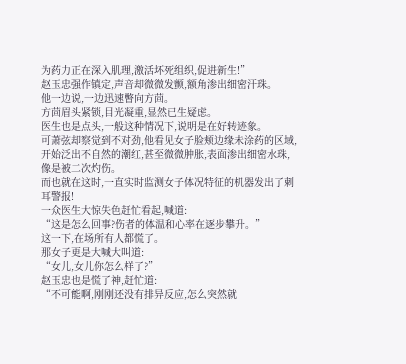为药力正在深入肌理,激活坏死组织,促进新生!”
赵玉忠强作镇定,声音却微微发颤,额角渗出细密汗珠。
他一边说,一边迅速瞥向方茴。
方茴眉头紧锁,目光凝重,显然已生疑虑。
医生也是点头,一般这种情况下,说明是在好转迹象。
可萧弦却察觉到不对劲,他看见女子脸颊边缘未涂药的区域,开始泛出不自然的潮红,甚至微微肿胀,表面渗出细密水珠,像是被二次灼伤。
而也就在这时,一直实时监测女子体况特征的机器发出了刺耳警报!
一众医生大惊失色赶忙看起,喊道:
“这是怎么回事?伤者的体温和心率在逐步攀升。”
这一下,在场所有人都慌了。
那女子更是大喊大叫道:
“女儿,女儿你怎么样了?”
赵玉忠也是慌了神,赶忙道:
“不可能啊,刚刚还没有排异反应,怎么突然就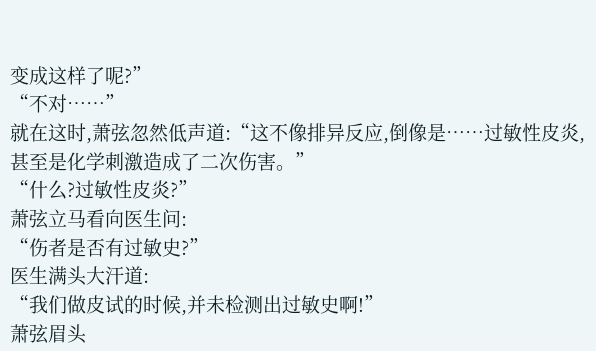变成这样了呢?”
“不对……”
就在这时,萧弦忽然低声道:“这不像排异反应,倒像是……过敏性皮炎,甚至是化学刺激造成了二次伤害。”
“什么?过敏性皮炎?”
萧弦立马看向医生问:
“伤者是否有过敏史?”
医生满头大汗道:
“我们做皮试的时候,并未检测出过敏史啊!”
萧弦眉头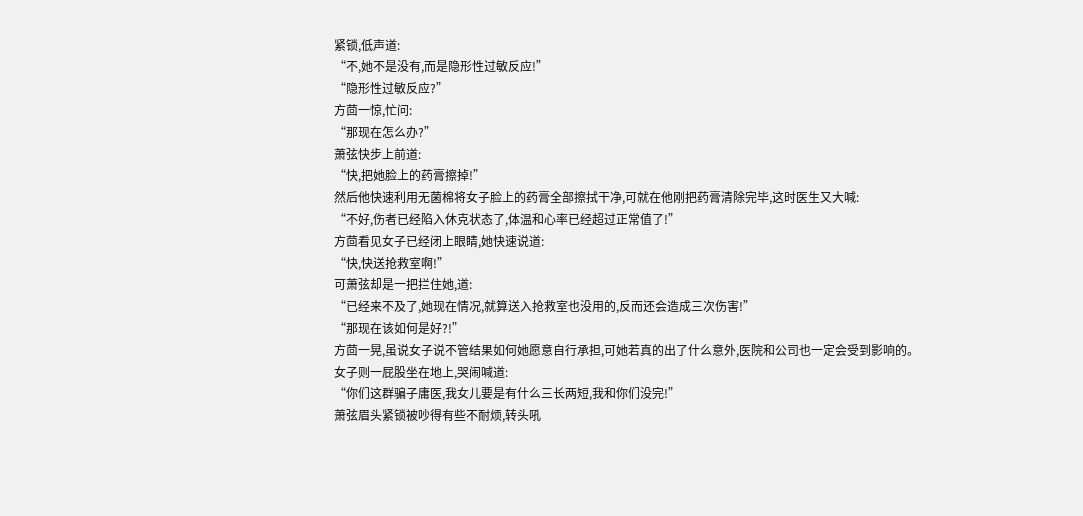紧锁,低声道:
“不,她不是没有,而是隐形性过敏反应!”
“隐形性过敏反应?”
方茴一惊,忙问:
“那现在怎么办?”
萧弦快步上前道:
“快,把她脸上的药膏擦掉!”
然后他快速利用无菌棉将女子脸上的药膏全部擦拭干净,可就在他刚把药膏清除完毕,这时医生又大喊:
“不好,伤者已经陷入休克状态了,体温和心率已经超过正常值了!”
方茴看见女子已经闭上眼睛,她快速说道:
“快,快送抢救室啊!”
可萧弦却是一把拦住她,道:
“已经来不及了,她现在情况,就算送入抢救室也没用的,反而还会造成三次伤害!”
“那现在该如何是好?!”
方茴一晃,虽说女子说不管结果如何她愿意自行承担,可她若真的出了什么意外,医院和公司也一定会受到影响的。
女子则一屁股坐在地上,哭闹喊道:
“你们这群骗子庸医,我女儿要是有什么三长两短,我和你们没完!”
萧弦眉头紧锁被吵得有些不耐烦,转头吼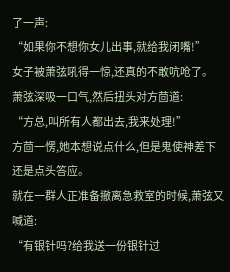了一声:
“如果你不想你女儿出事,就给我闭嘴!”
女子被萧弦吼得一惊,还真的不敢吭呛了。
萧弦深吸一口气,然后扭头对方茴道:
“方总,叫所有人都出去,我来处理!”
方茴一愣,她本想说点什么,但是鬼使神差下还是点头答应。
就在一群人正准备撤离急救室的时候,萧弦又喊道:
“有银针吗?给我送一份银针过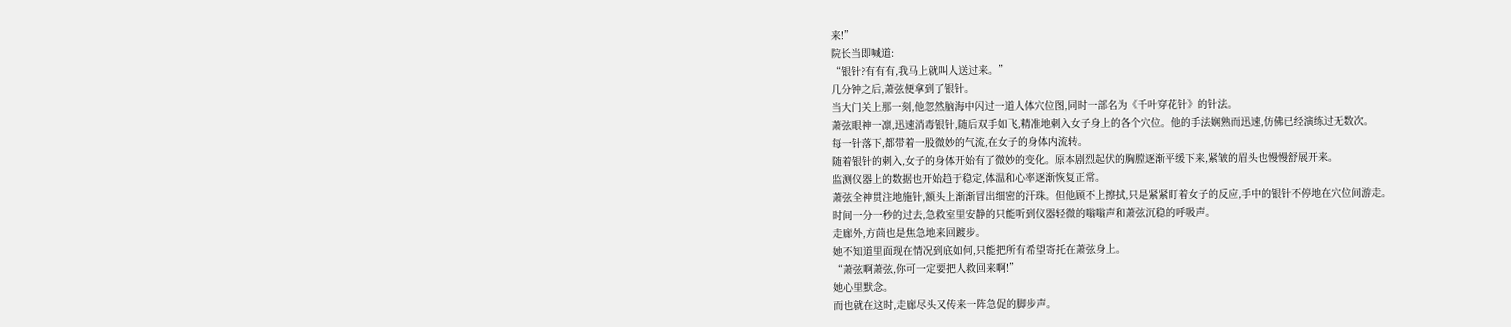来!”
院长当即喊道:
“银针?有有有,我马上就叫人送过来。”
几分钟之后,萧弦便拿到了银针。
当大门关上那一刻,他忽然脑海中闪过一道人体穴位图,同时一部名为《千叶穿花针》的针法。
萧弦眼神一凛,迅速消毒银针,随后双手如飞,精准地刺入女子身上的各个穴位。他的手法娴熟而迅速,仿佛已经演练过无数次。
每一针落下,都带着一股微妙的气流,在女子的身体内流转。
随着银针的刺入,女子的身体开始有了微妙的变化。原本剧烈起伏的胸膛逐渐平缓下来,紧皱的眉头也慢慢舒展开来。
监测仪器上的数据也开始趋于稳定,体温和心率逐渐恢复正常。
萧弦全神贯注地施针,额头上渐渐冒出细密的汗珠。但他顾不上擦拭,只是紧紧盯着女子的反应,手中的银针不停地在穴位间游走。
时间一分一秒的过去,急救室里安静的只能听到仪器轻微的嗡嗡声和萧弦沉稳的呼吸声。
走廊外,方茴也是焦急地来回踱步。
她不知道里面现在情况到底如何,只能把所有希望寄托在萧弦身上。
“萧弦啊萧弦,你可一定要把人救回来啊!”
她心里默念。
而也就在这时,走廊尽头又传来一阵急促的脚步声。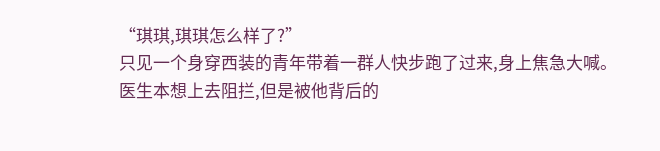“琪琪,琪琪怎么样了?”
只见一个身穿西装的青年带着一群人快步跑了过来,身上焦急大喊。
医生本想上去阻拦,但是被他背后的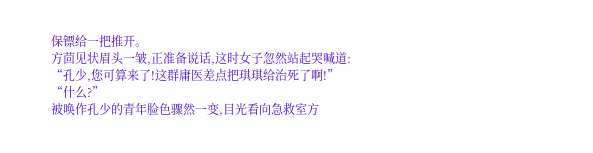保镖给一把推开。
方茴见状眉头一皱,正准备说话,这时女子忽然站起哭喊道:
“孔少,您可算来了!这群庸医差点把琪琪给治死了啊!”
“什么?”
被唤作孔少的青年脸色骤然一变,目光看向急救室方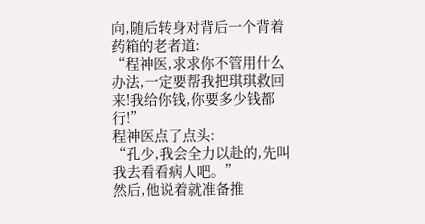向,随后转身对背后一个背着药箱的老者道:
“程神医,求求你不管用什么办法,一定要帮我把琪琪救回来!我给你钱,你要多少钱都行!”
程神医点了点头:
“孔少,我会全力以赴的,先叫我去看看病人吧。”
然后,他说着就准备推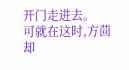开门走进去。
可就在这时,方茴却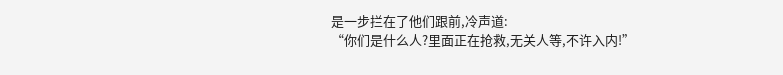是一步拦在了他们跟前,冷声道:
“你们是什么人?里面正在抢救,无关人等,不许入内!”